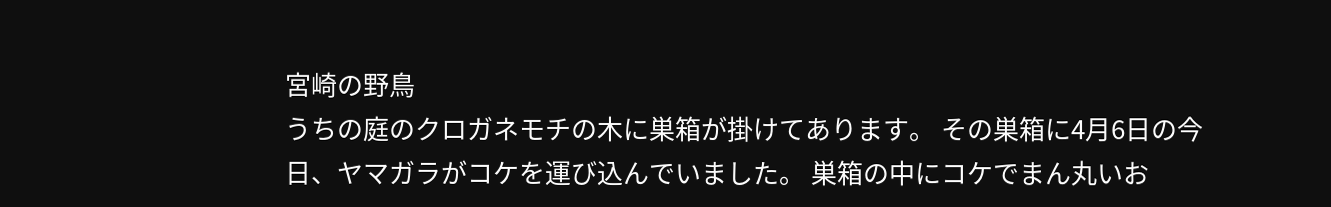宮崎の野鳥
うちの庭のクロガネモチの木に巣箱が掛けてあります。 その巣箱に4月6日の今日、ヤマガラがコケを運び込んでいました。 巣箱の中にコケでまん丸いお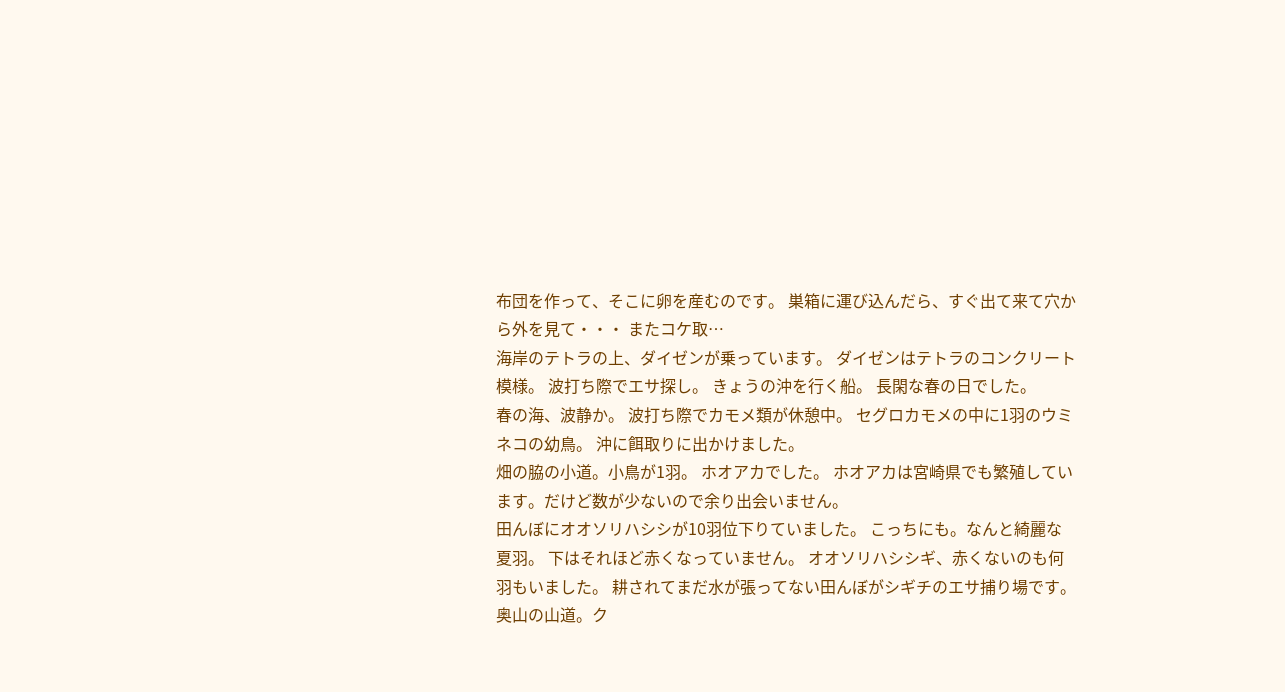布団を作って、そこに卵を産むのです。 巣箱に運び込んだら、すぐ出て来て穴から外を見て・・・ またコケ取…
海岸のテトラの上、ダイゼンが乗っています。 ダイゼンはテトラのコンクリート模様。 波打ち際でエサ探し。 きょうの沖を行く船。 長閑な春の日でした。
春の海、波静か。 波打ち際でカモメ類が休憩中。 セグロカモメの中に1羽のウミネコの幼鳥。 沖に餌取りに出かけました。
畑の脇の小道。小鳥が1羽。 ホオアカでした。 ホオアカは宮崎県でも繁殖しています。だけど数が少ないので余り出会いません。
田んぼにオオソリハシシが10羽位下りていました。 こっちにも。なんと綺麗な夏羽。 下はそれほど赤くなっていません。 オオソリハシシギ、赤くないのも何羽もいました。 耕されてまだ水が張ってない田んぼがシギチのエサ捕り場です。
奥山の山道。ク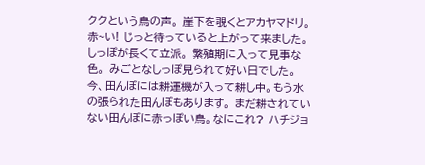ククという鳥の声。 崖下を覗くとアカヤマドリ。赤~い! じっと待っていると上がって来ました。しっぽが長くて立派。 繁殖期に入って見事な色。 みごとなしっぽ見られて好い日でした。
今、田んぼには耕運機が入って耕し中。もう水の張られた田んぼもあります。 まだ耕されていない田んぼに赤っぽい鳥。なにこれ? ハチジョ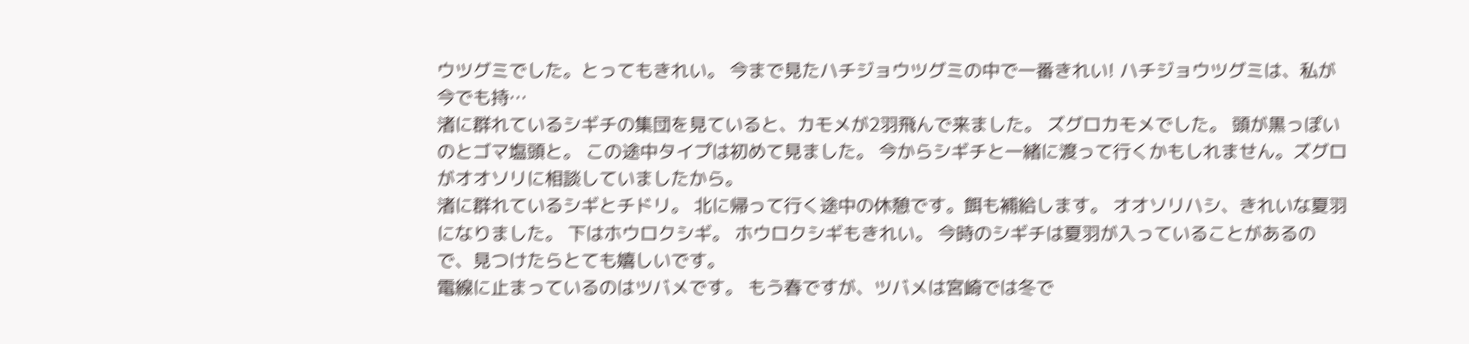ウツグミでした。とってもきれい。 今まで見たハチジョウツグミの中で一番きれい! ハチジョウツグミは、私が今でも持…
渚に群れているシギチの集団を見ていると、カモメが2羽飛んで来ました。 ズグロカモメでした。 頭が黒っぽいのとゴマ塩頭と。 この途中タイプは初めて見ました。 今からシギチと一緒に渡って行くかもしれません。ズグロがオオソリに相談していましたから。
渚に群れているシギとチドリ。 北に帰って行く途中の休憩です。餌も補給します。 オオソリハシ、きれいな夏羽になりました。 下はホウロクシギ。 ホウロクシギもきれい。 今時のシギチは夏羽が入っていることがあるので、見つけたらとても嬉しいです。
電線に止まっているのはツバメです。 もう春ですが、ツバメは宮崎では冬で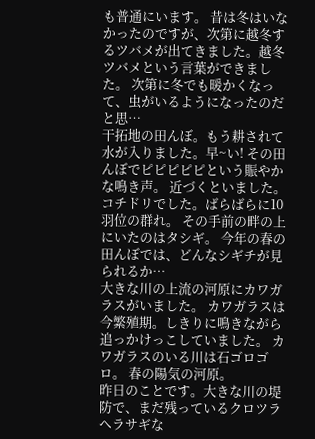も普通にいます。 昔は冬はいなかったのですが、次第に越冬するツバメが出てきました。越冬ツバメという言葉ができました。 次第に冬でも暖かくなって、虫がいるようになったのだと思…
干拓地の田んぼ。もう耕されて水が入りました。早~い! その田んぼでピピピピピという賑やかな鳴き声。 近づくといました。コチドリでした。ばらばらに10羽位の群れ。 その手前の畔の上にいたのはタシギ。 今年の春の田んぼでは、どんなシギチが見られるか…
大きな川の上流の河原にカワガラスがいました。 カワガラスは今繁殖期。しきりに鳴きながら追っかけっこしていました。 カワガラスのいる川は石ゴロゴロ。 春の陽気の河原。
昨日のことです。大きな川の堤防で、まだ残っているクロツラヘラサギな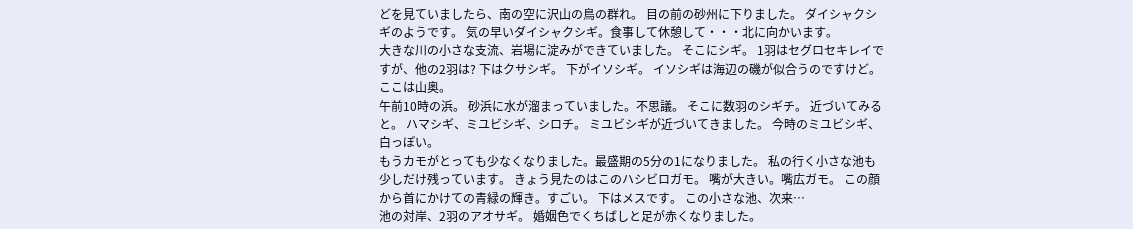どを見ていましたら、南の空に沢山の鳥の群れ。 目の前の砂州に下りました。 ダイシャクシギのようです。 気の早いダイシャクシギ。食事して休憩して・・・北に向かいます。
大きな川の小さな支流、岩場に淀みができていました。 そこにシギ。 1羽はセグロセキレイですが、他の2羽は? 下はクサシギ。 下がイソシギ。 イソシギは海辺の磯が似合うのですけど。ここは山奥。
午前10時の浜。 砂浜に水が溜まっていました。不思議。 そこに数羽のシギチ。 近づいてみると。 ハマシギ、ミユビシギ、シロチ。 ミユビシギが近づいてきました。 今時のミユビシギ、白っぽい。
もうカモがとっても少なくなりました。最盛期の5分の1になりました。 私の行く小さな池も少しだけ残っています。 きょう見たのはこのハシビロガモ。 嘴が大きい。嘴広ガモ。 この顔から首にかけての青緑の輝き。すごい。 下はメスです。 この小さな池、次来…
池の対岸、2羽のアオサギ。 婚姻色でくちばしと足が赤くなりました。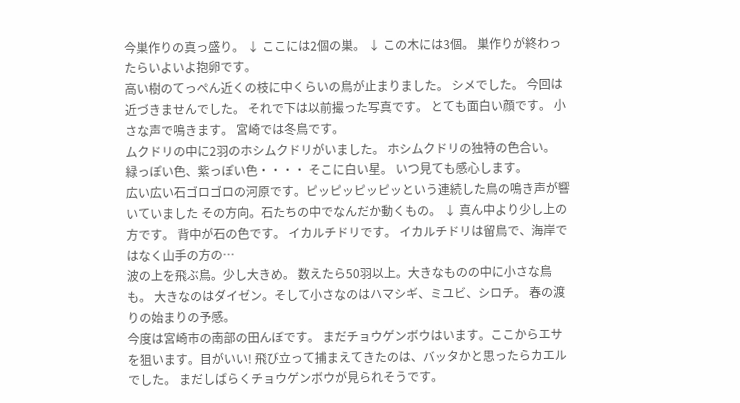今巣作りの真っ盛り。 ↓ ここには2個の巣。 ↓ この木には3個。 巣作りが終わったらいよいよ抱卵です。
高い樹のてっぺん近くの枝に中くらいの鳥が止まりました。 シメでした。 今回は近づきませんでした。 それで下は以前撮った写真です。 とても面白い顔です。 小さな声で鳴きます。 宮崎では冬鳥です。
ムクドリの中に2羽のホシムクドリがいました。 ホシムクドリの独特の色合い。 緑っぽい色、紫っぽい色・・・・ そこに白い星。 いつ見ても感心します。
広い広い石ゴロゴロの河原です。ピッピッピッピッという連続した鳥の鳴き声が響いていました その方向。石たちの中でなんだか動くもの。 ↓ 真ん中より少し上の方です。 背中が石の色です。 イカルチドリです。 イカルチドリは留鳥で、海岸ではなく山手の方の…
波の上を飛ぶ鳥。少し大きめ。 数えたら50羽以上。大きなものの中に小さな鳥も。 大きなのはダイゼン。そして小さなのはハマシギ、ミユビ、シロチ。 春の渡りの始まりの予感。
今度は宮崎市の南部の田んぼです。 まだチョウゲンボウはいます。ここからエサを狙います。目がいい! 飛び立って捕まえてきたのは、バッタかと思ったらカエルでした。 まだしばらくチョウゲンボウが見られそうです。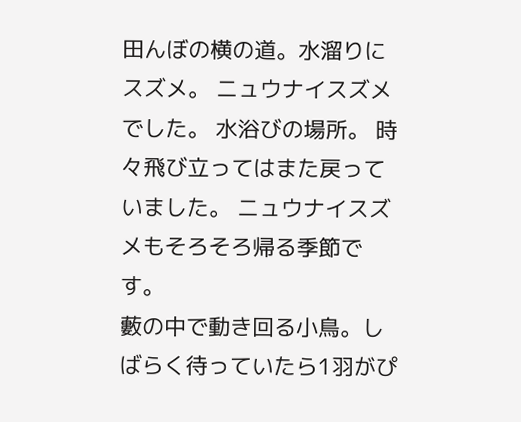田んぼの横の道。水溜りにスズメ。 ニュウナイスズメでした。 水浴びの場所。 時々飛び立ってはまた戻っていました。 ニュウナイスズメもそろそろ帰る季節です。
藪の中で動き回る小鳥。しばらく待っていたら1羽がぴ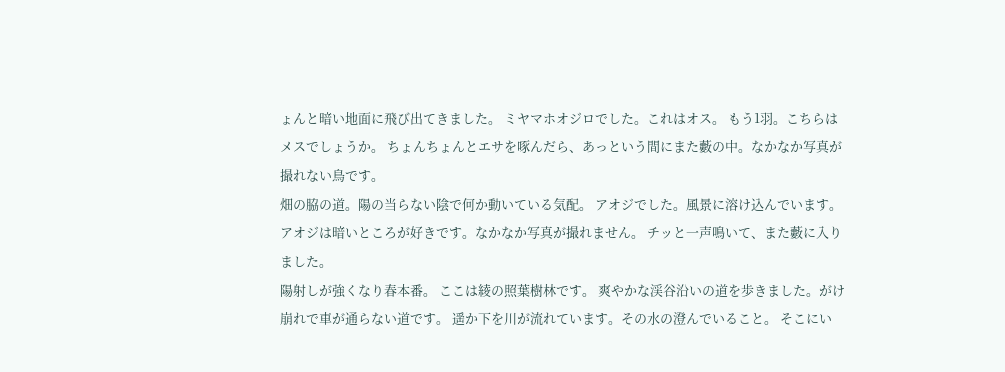ょんと暗い地面に飛び出てきました。 ミヤマホオジロでした。これはオス。 もう1羽。こちらはメスでしょうか。 ちょんちょんとエサを啄んだら、あっという間にまた藪の中。なかなか写真が撮れない鳥です。
畑の脇の道。陽の当らない陰で何か動いている気配。 アオジでした。風景に溶け込んでいます。 アオジは暗いところが好きです。なかなか写真が撮れません。 チッと一声鳴いて、また藪に入りました。
陽射しが強くなり春本番。 ここは綾の照葉樹林です。 爽やかな渓谷沿いの道を歩きました。がけ崩れで車が通らない道です。 遥か下を川が流れています。その水の澄んでいること。 そこにい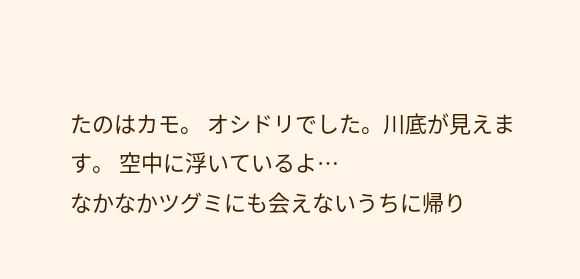たのはカモ。 オシドリでした。川底が見えます。 空中に浮いているよ…
なかなかツグミにも会えないうちに帰り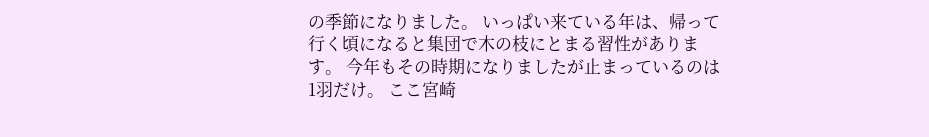の季節になりました。 いっぱい来ている年は、帰って行く頃になると集団で木の枝にとまる習性があります。 今年もその時期になりましたが止まっているのは1羽だけ。 ここ宮崎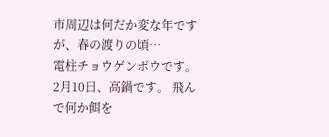市周辺は何だか変な年ですが、春の渡りの頃…
電柱チョウゲンボウです。 2月10日、高鍋です。 飛んで何か餌を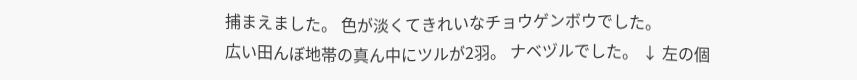捕まえました。 色が淡くてきれいなチョウゲンボウでした。
広い田んぼ地帯の真ん中にツルが2羽。 ナベヅルでした。 ↓ 左の個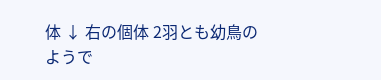体 ↓ 右の個体 2羽とも幼鳥のようで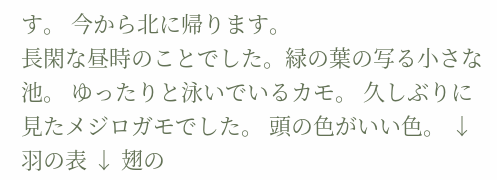す。 今から北に帰ります。
長閑な昼時のことでした。緑の葉の写る小さな池。 ゆったりと泳いでいるカモ。 久しぶりに見たメジロガモでした。 頭の色がいい色。 ↓ 羽の表 ↓ 翅の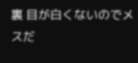裏 目が白くないのでメスだ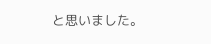と思いました。